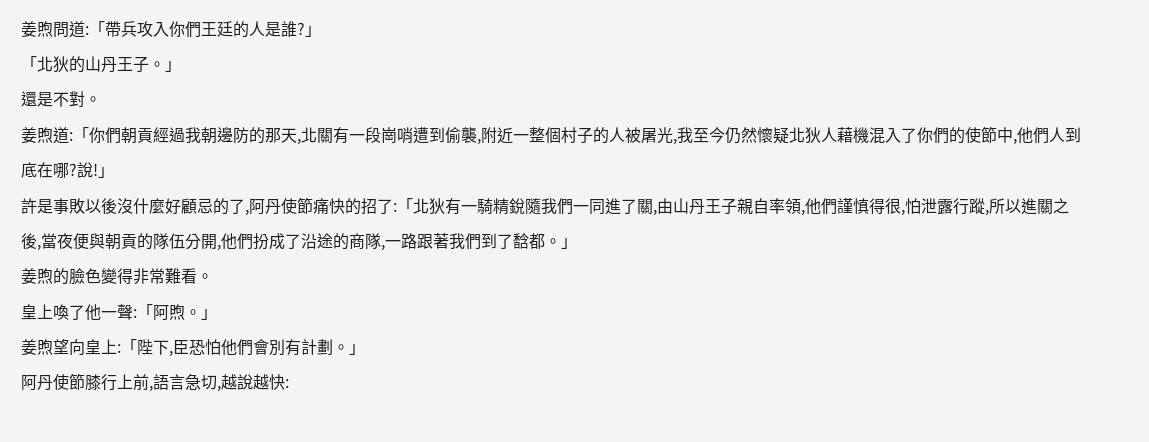姜煦問道:「帶兵攻入你們王廷的人是誰?」
「北狄的山丹王子。」
還是不對。
姜煦道:「你們朝貢經過我朝邊防的那天,北關有一段崗哨遭到偷襲,附近一整個村子的人被屠光,我至今仍然懷疑北狄人藉機混入了你們的使節中,他們人到底在哪?說!」
許是事敗以後沒什麼好顧忌的了,阿丹使節痛快的招了:「北狄有一騎精銳隨我們一同進了關,由山丹王子親自率領,他們謹慎得很,怕泄露行蹤,所以進關之後,當夜便與朝貢的隊伍分開,他們扮成了沿途的商隊,一路跟著我們到了馠都。」
姜煦的臉色變得非常難看。
皇上喚了他一聲:「阿煦。」
姜煦望向皇上:「陛下,臣恐怕他們會別有計劃。」
阿丹使節膝行上前,語言急切,越說越快: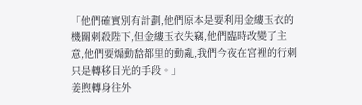「他們確實別有計劃,他們原本是要利用金縷玉衣的機關刺殺陛下,但金縷玉衣失竊,他們臨時改變了主意,他們要煽動馠都里的動亂,我們今夜在宮裡的行刺只是轉移目光的手段。」
姜煦轉身往外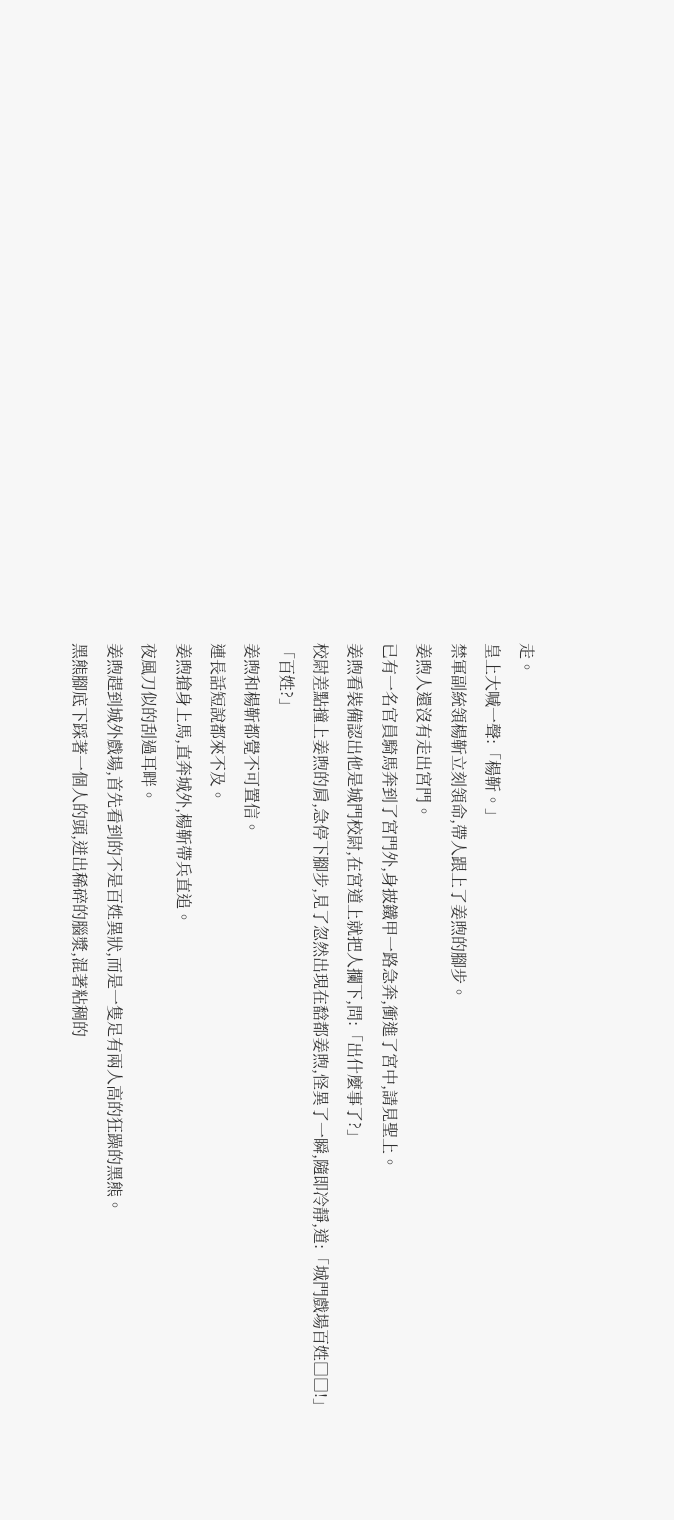走。
皇上大喊一聲:「楊靳。」
禁軍副統領楊靳立刻領命,帶人跟上了姜煦的腳步。
姜煦人還沒有走出宮門。
已有一名官員騎馬奔到了宮門外,身披鐵甲一路急奔,衝進了宮中,請見聖上。
姜煦看裝備認出他是城門校尉,在宮道上就把人攔下,問:「出什麼事了?」
校尉差點撞上姜煦的肩,急停下腳步,見了忽然出現在馠都姜煦,怪異了一瞬,隨即冷靜,道:「城門戲場百姓□□!」
「百姓?」
姜煦和楊靳都覺不可置信。
連長話短說都來不及。
姜煦搶身上馬,直奔城外,楊靳帶兵直追。
夜風刀似的刮過耳畔。
姜煦趕到城外戲場,首先看到的不是百姓異狀,而是一隻足有兩人高的狂躁的黑熊。
黑熊腳底下踩著一個人的頭,迸出稀碎的腦漿,混著粘稠的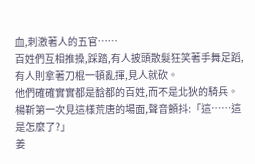血,刺激著人的五官……
百姓們互相推搡,踩踏,有人披頭散髮狂笑著手舞足蹈,有人則拿著刀棍一頓亂揮,見人就砍。
他們確確實實都是馠都的百姓,而不是北狄的騎兵。
楊靳第一次見這樣荒唐的場面,聲音顫抖:「這……這是怎麼了?」
姜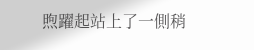煦躍起站上了一側稍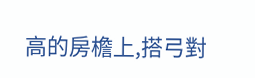高的房檐上,搭弓對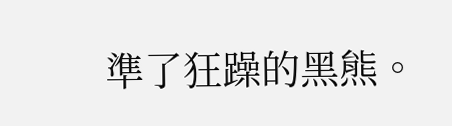準了狂躁的黑熊。